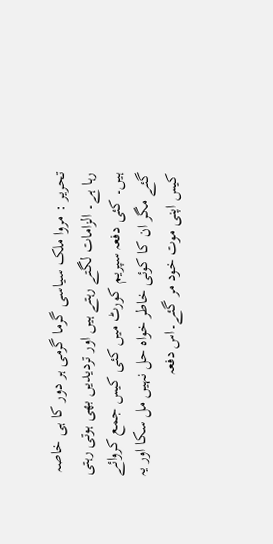تحریر : مروا ملک سیاسی گرما گرمی ہر دور کا ہی خاصہ رہا ہے۔ الزامات لگتے رہتے ہیں اور تردیدیں بھی ہوتی رہتی ہیں۔ کئی دفعہ سپریم کورٹ میں کئی کیس جمع کروائے گئے مگر ان کا کوئی خاطر خواہ حل نہیں مل سکا اور یہ کیس اپنی موت خود مر گئے۔اس دفعہ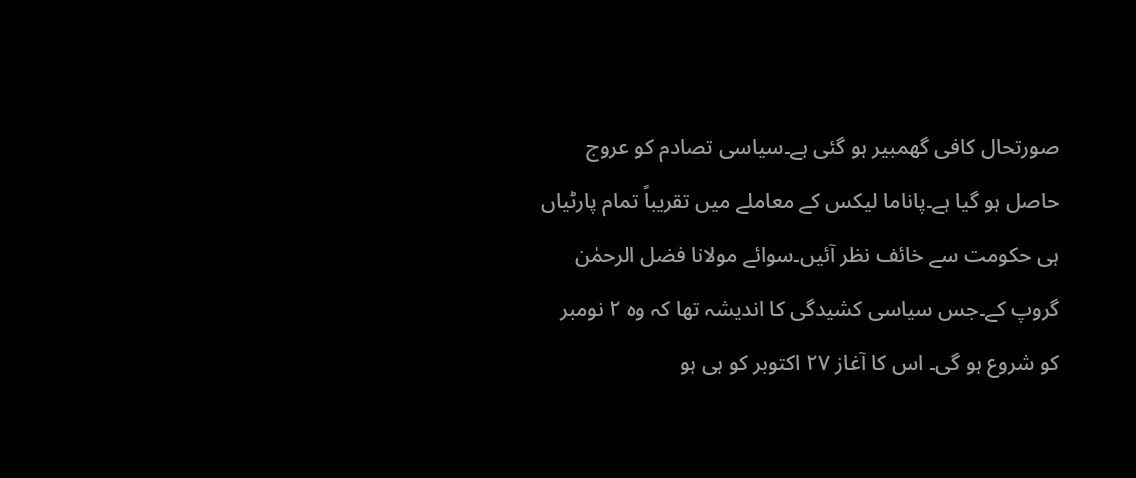صورتحال کافی گھمبیر ہو گئی ہے۔سیاسی تصادم کو عروج حاصل ہو گیا ہے۔پاناما لیکس کے معاملے میں تقریباً تمام پارٹیاں ہی حکومت سے خائف نظر آئیں۔سوائے مولانا فضل الرحمٰن گروپ کے۔جس سیاسی کشیدگی کا اندیشہ تھا کہ وہ ٢ نومبر کو شروع ہو گی۔ اس کا آغاز ٢٧ اکتوبر کو ہی ہو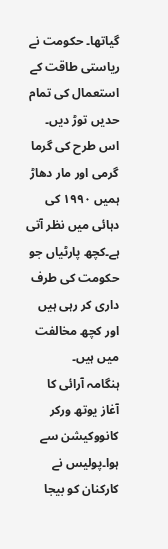گیاتھا۔ حکومت نے ریاستی طاقت کے استعمال کی تمام حدیں توڑ دیں۔ اس طرح کی گرما گرمی اور مار دھاڑ ہمیں ١٩٩٠ کی دہائی میں نظر آتی ہے۔کچھ پارٹیاں جو حکومت کی طرف داری کر رہی ہیں اور کچھ مخالفت میں ہیں۔
ہنگامہ آرائی کا آغاز یوتھ ورکر کانووکیشن سے ہوا۔پولیس نے کارکنان کو بیجا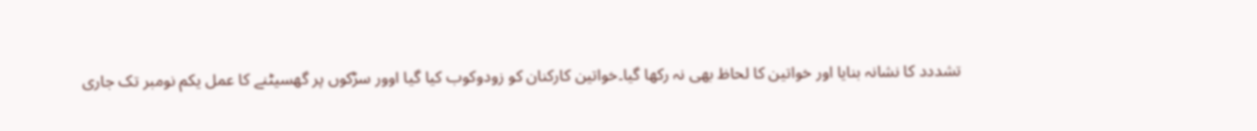تشددد کا نشانہ بنایا اور خواتین کا لحاظ بھی نہ رکھا گیا۔خواتین کارکنان کو زودوکوب کیا گیا اوور سڑکوں پر گھسیٹنے کا عمل یکم نومبر تک جاری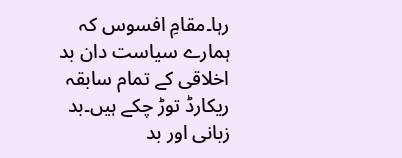رہا۔مقامِ افسوس کہ ہمارے سیاست دان بد اخلاقی کے تمام سابقہ ریکارڈ توڑ چکے ہیں۔بد زبانی اور بد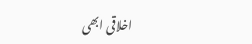اخلاقی ابھی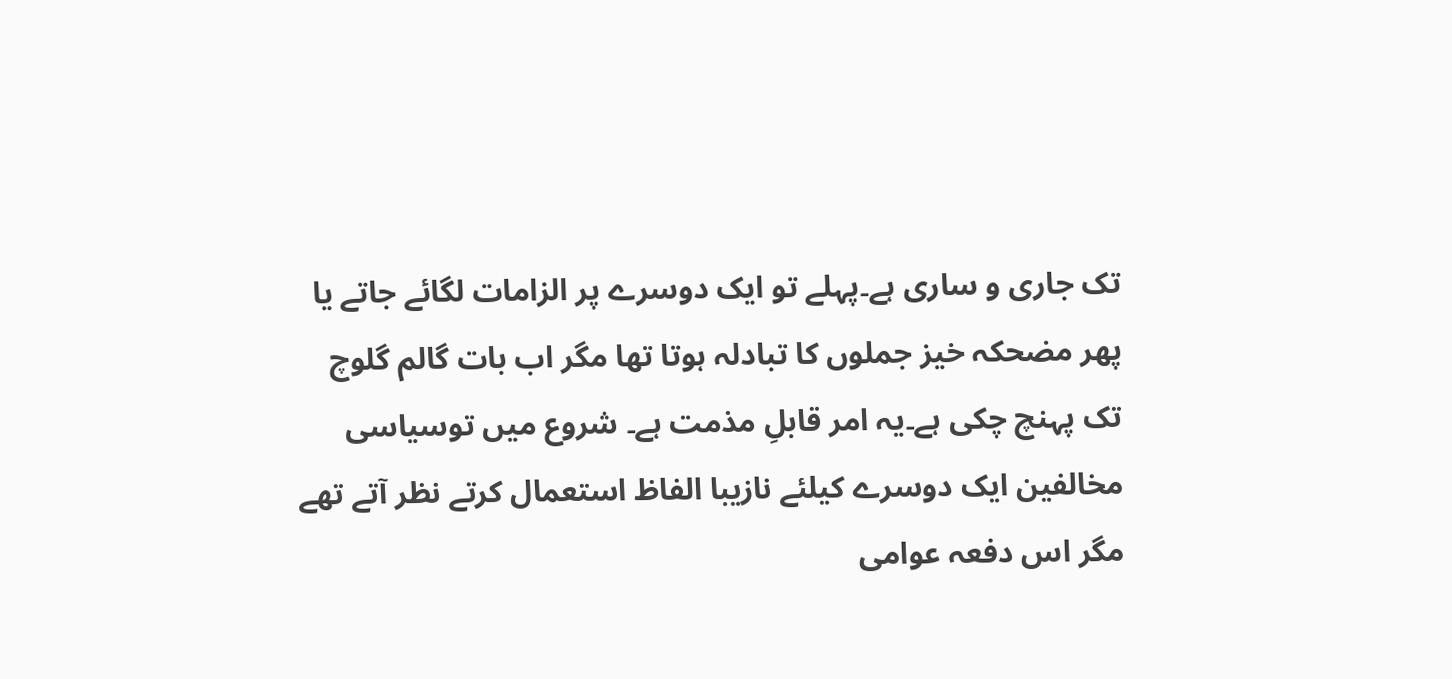تک جاری و ساری ہے۔پہلے تو ایک دوسرے پر الزامات لگائے جاتے یا پھر مضحکہ خیز جملوں کا تبادلہ ہوتا تھا مگر اب بات گالم گلوچ تک پہنچ چکی ہے۔یہ امر قابلِ مذمت ہے۔ شروع میں توسیاسی مخالفین ایک دوسرے کیلئے نازیبا الفاظ استعمال کرتے نظر آتے تھے مگر اس دفعہ عوامی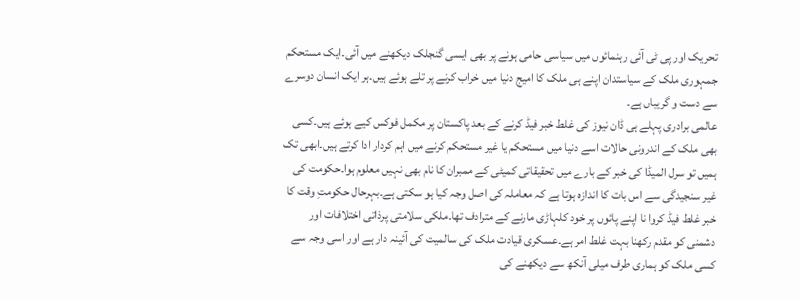تحریک اور پی ٹی آئی رہنمائوں میں سیاسی حامی ہونے پر بھی ایسی گنجلک دیکھنے میں آئی۔ایک مستحکم جمہوری ملک کے سیاستدان اپنے ہی ملک کا امیج دنیا میں خراب کرنے پر تلے ہوئے ہیں۔ہر ایک انسان دوسرے سے دست و گریباں ہے۔
عالمی برادری پہلے ہی ڈان نیوز کی غلط خبر فیڈ کرنے کے بعد پاکستان پر مکمل فوکس کیے ہوئے ہیں۔کسی بھی ملک کے اندرونی حالات اسے دنیا میں مستحکم یا غیر مستحکم کرنے میں اہم کردار ادا کرتے ہیں۔ابھی تک ہمیں تو سرل المیڈا کی خبر کے بارے میں تحقیقاتی کمیٹی کے ممبران کا نام بھی نہیں معلوم ہوا۔حکومت کی غیر سنجیدگی سے اس بات کا اندازہ ہوتا ہے کہ معاملہ کی اصل وجہ کیا ہو سکتی ہے۔بہرحال حکومتِ وقت کا خبر غلط فیڈ کروا نا اپنے پائوں پر خود کلہاڑی مارنے کے مترادف تھا۔ملکی سلامتی پرذاتی اختلافات اور دشمنی کو مقدم رکھنا بہت غلط امر ہے۔عسکری قیادت ملک کی سالمیت کی آئینہ دار ہے اور اسی وجہ سے کسی ملک کو ہماری طرف میلی آنکھ سے دیکھنے کی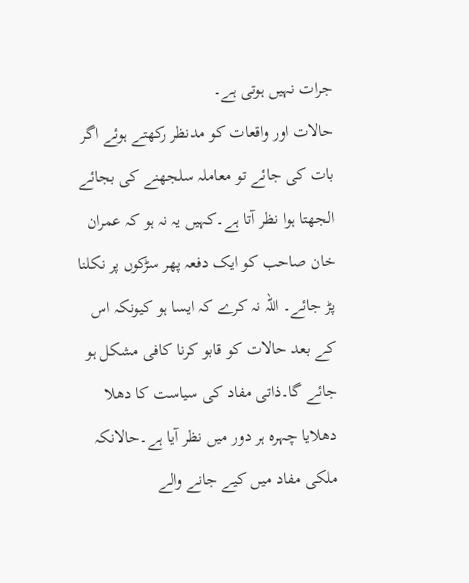جرات نہیں ہوتی ہے۔
حالات اور واقعات کو مدنظر رکھتے ہوئے اگر بات کی جائے تو معاملہ سلجھنے کی بجائے الجھتا ہوا نظر آتا ہے۔کہیں یہ نہ ہو کہ عمران خان صاحب کو ایک دفعہ پھر سڑکوں پر نکلنا پڑ جائے۔ اللہ نہ کرے کہ ایسا ہو کیونکہ اس کے بعد حالات کو قابو کرنا کافی مشکل ہو جائے گا۔ذاتی مفاد کی سیاست کا دھلا دھلایا چہرہ ہر دور میں نظر آیا ہے۔حالانکہ ملکی مفاد میں کیے جانے والے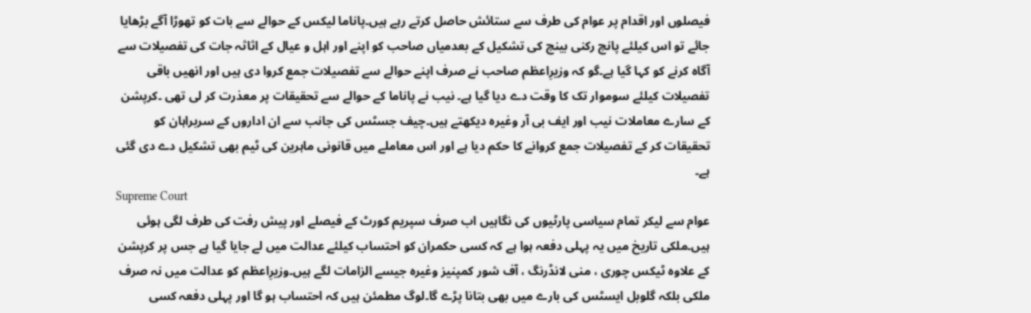فیصلوں اور اقدام پر عوام کی طرف سے ستائش حاصل کرتے رہے ہیں۔پاناما لیکس کے حوالے سے بات کو تھوڑا آگے بڑھایا جائے تو اس کیلئے پانچ رکنی بینچ کی تشکیل کے بعدمیاں صاحب کو اپنے اور اہل و عیال کے اثاثہ جات کی تفصیلات سے آگاہ کرنے کو کہا گیا ہے۔گو کہ وزیرِاعظم صاحب نے صرف اپنے حوالے سے تفصیلات جمع کروا دی ہیں اور انھیں باقی تفصیلات کیلئے سوموار تک کا وقت دے دیا گیا ہے۔ نیب نے پاناما کے حوالے سے تحقیقات پر معذرت کر لی تھی ۔کرپشن کے سارے معاملات نیب اور ایف بی آر وغیرہ دیکھتے ہیں۔چیف جسٹس کی جانب سے ان اداروں کے سربراہان کو تحقیقات کر کے تفصیلات جمع کروانے کا حکم دیا ہے اور اس معاملے میں قانونی ماہرین کی ٹیم بھی تشکیل دے دی گئی ہے۔
Supreme Court
عوام سے لیکر تمام سیاسی پارٹیوں کی نگاہیں اب صرف سپریم کورٹ کے فیصلے اور پیش رفت کی طرف لگی ہوئی ہیں۔ملکی تاریخ میں یہ پہلی دفعہ ہوا ہے کہ کسی حکمران کو احتساب کیلئے عدالت میں لے جایا گیا ہے جس پر کرپشن کے علاوہ ٹیکس چوری ، منی لانڈرنگ ، آف شور کمپنیز وغیرہ جیسے الزامات لگے ہیں۔وزیرِاعظم کو عدالت میں نہ صرف ملکی بلکہ گلوبل ایسٹس کی بارے میں بھی بتانا پڑے گا۔لوگ مطمئن ہیں کہ احتساب ہو گا اور پہلی دفعہ کسی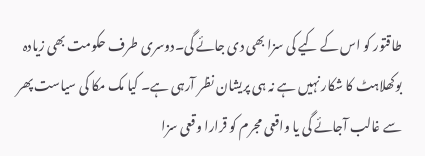طاقتور کو اس کے کیے کی سزا بھی دی جائے گی۔دوسری طرف حکومت بھی زیادہ بوکھلاہٹ کا شکار نہیں ہے نہ ہی پریشان نظر آرہی ہے۔ کیا مک مکا کی سیاست پھر سے غالب آجائے گی یا واقعی مجرم کو قرارا وقعی سزا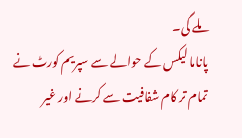ملے گی۔
پاناما لیکس کے حوالے سے سپریم کورٹ نے تمام تر کام شفافیت سے کرنے اور غیر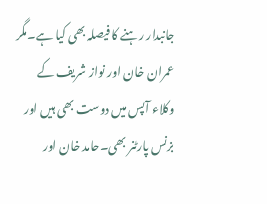جانبدار رہنے کا فیصلہ بھی کیا ہے۔مگر عمران خان اور نواز شریف کے وکلاء آپس میں دوست بھی ہیں اور بزنس پارٹنر بھی۔حامد خان اور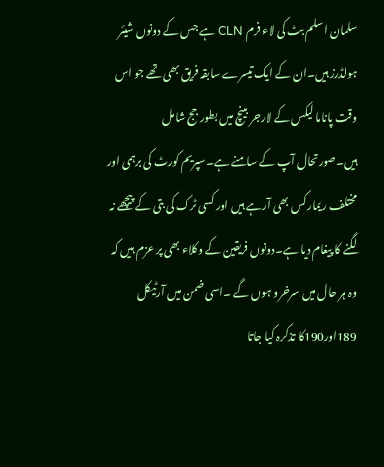سلمان اسلم بٹ کی لاء فرم CLN ہے جس کے دونوں شیئر ہولڈرز ہیں۔ان کے ایک تیسرے سابقہ فریق بھی تھے جو اس وقت پاناما لیکس کے لارجر بینچ میں بطور جج شامل ہیں۔صورتحال آپ کے سامنے ہے۔سپریم کورٹ کی برہمی اور مختلف ریمارکس بھی آرہے ہیں اور کسی ٹرک کی بتی کے پیچھے نہ لگنے کا پیغام دیا ہے۔دونوں فریقین کے وکلاء بھی پر عزم ہیں کہ وہ ہر حال میں سرخرو ہوں گے ۔اسی ضمن میں آرٹیکل 189اور190کا تذکرہ کیا جاتا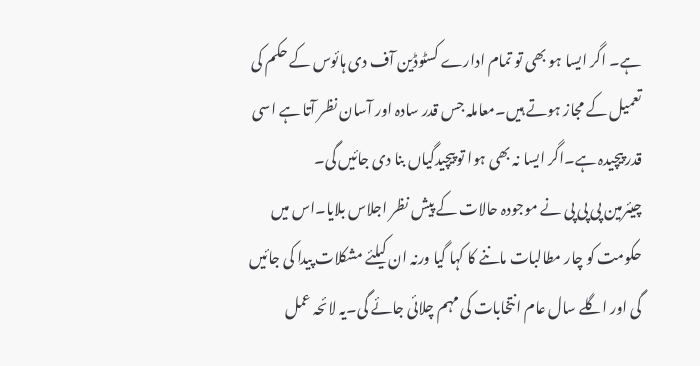ہے۔ اگر ایسا ہو بھی تو تمام ادارے کسٹوڈین آف دی ہائوس کے حکم کی تعمیل کے مجاز ہوتے ہیں۔معاملہ جس قدر سادہ اور آسان نظر آتا ہے اسی قدر پیچیدہ ہے۔اگر ایسا نہ بھی ہوا تو پیچیدگیاں بنا دی جائیں گی۔
چیئرمین پی پی پی نے موجودہ حالات کے پیش نظر اجلاس بلایا۔اس میں حکومت کو چار مطالبات ماننے کا کہا گیا ورنہ ان کیلئے مشکلات پیدا کی جائیں گی اور اگلے سال عام انتخابات کی مہم چلائی جائے گی۔یہ لائحہ عمل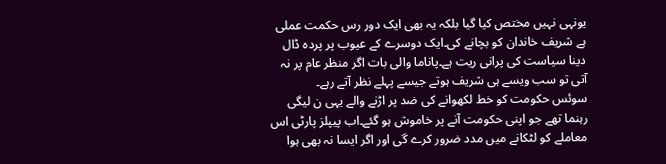یونہی نہیں مختص کیا گیا بلکہ یہ بھی ایک دور رس حکمت عملی ہے شریف خاندان کو بچانے کی۔ایک دوسرے کے عیوب پر پردہ ڈال دینا سیاست کی پرانی ریت ہے۔پاناما والی بات اگر منظر عام پر نہ آتی تو سب ویسے ہی شریف ہوتے جیسے پہلے نظر آتے رہے۔
سوئس حکومت کو خط لکھوانے کی ضد پر اڑنے والے یہی ن لیگی رہنما تھے جو اپنی حکومت آنے پر خاموش ہو گئے۔اب پیپلز پارٹی اس معاملے کو لٹکانے میں مدد ضرور کرے گی اور اگر ایسا نہ بھی ہوا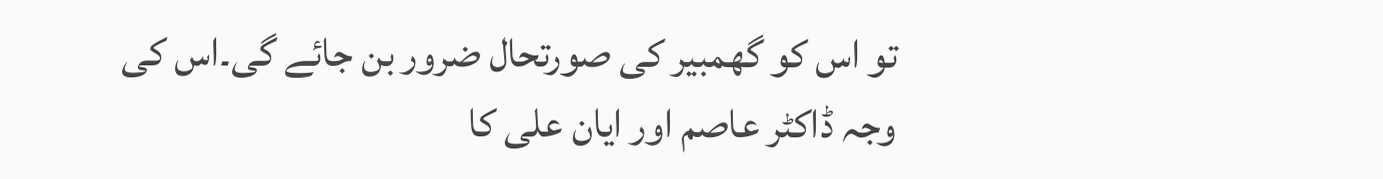تو اس کو گھمبیر کی صورتحال ضرور بن جائے گی۔اس کی وجہ ڈاکٹر عاصم اور ایان علی کا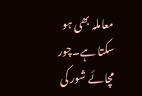معاملہ بھی ہو سکتا ہے۔چور مچائے شور کی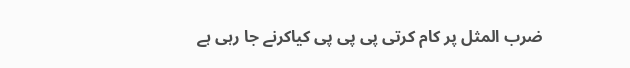ضرب المثل پر کام کرتی پی پی پی کیاکرنے جا رہی ہے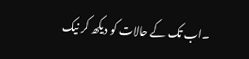۔اب تک کے حالات کو دیکھ کر نیک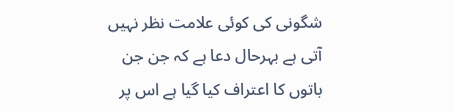شگونی کی کوئی علامت نظر نہیں آتی ہے بہرحال دعا ہے کہ جن جن باتوں کا اعتراف کیا گیا ہے اس پر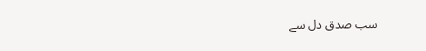سب صدق دل سے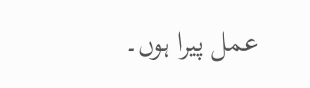عمل پیرا ہوں۔